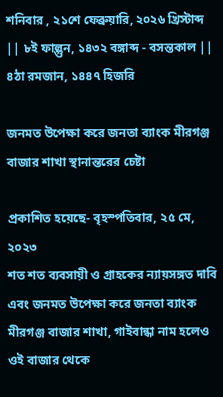শনিবার , ২১শে ফেব্রুয়ারি, ২০২৬ খ্রিস্টাব্দ || ৮ই ফাল্গুন, ১৪৩২ বঙ্গাব্দ - বসন্তকাল || ৪ঠা রমজান, ১৪৪৭ হিজরি

জনমত উপেক্ষা করে জনতা ব্যাংক মীরগঞ্জ বাজার শাখা স্থানান্তরের চেষ্টা

প্রকাশিত হয়েছে- বৃহস্পতিবার, ২৫ মে, ২০২৩
শত শত ব্যবসায়ী ও গ্রাহকের ন্যায়সঙ্গত দাবি এবং জনমত উপেক্ষা করে জনতা ব্যাংক মীরগঞ্জ বাজার শাখা, গাইবান্ধা নাম হলেও ওই বাজার থেকে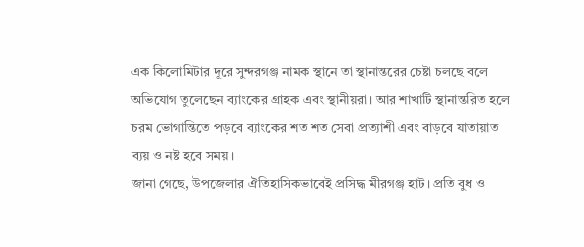এক কিলোমিটার দূরে সুন্দরগঞ্জ নামক স্থানে তা স্থানান্তরের চেষ্টা চলছে বলে অভিযোগ তুলেছেন ব্যাংকের গ্রাহক এবং স্থানীয়রা। আর শাখাটি স্থানান্তরিত হলে চরম ভোগান্তিতে পড়বে ব্যাংকের শত শত সেবা প্রত্যাশী এবং বাড়বে যাতায়াত ব্যয় ও নষ্ট হবে সময়।
জানা গেছে, উপজেলার ঐতিহাসিকভাবেই প্রসিদ্ধ মীরগঞ্জ হাট। প্রতি বুধ ও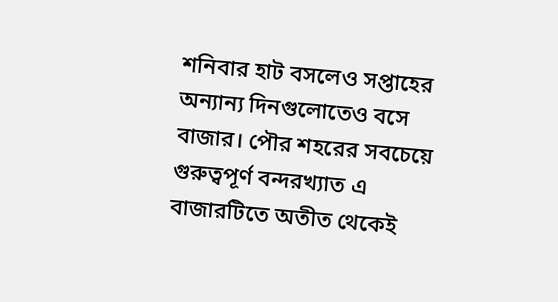শনিবার হাট বসলেও সপ্তাহের অন্যান্য দিনগুলোতেও বসে বাজার। পৌর শহরের সবচেয়ে গুরুত্বপূর্ণ বন্দরখ্যাত এ বাজারটিতে অতীত থেকেই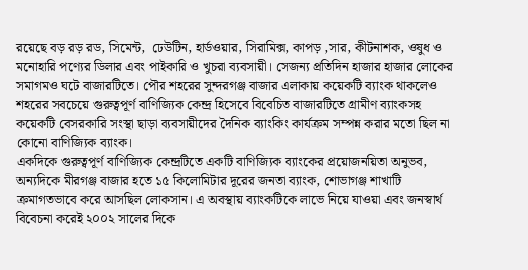রয়েছে বড় রড় রড, সিমেন্ট,  ঢেউটিন, হার্ডওয়ার, সিরামিক্স, কাপড় ,সার, কীটনাশক, ওষুধ ও মনোহারি পণ্যের ডিলার এবং পাইকারি ও খুচরা ব্যবসায়ী। সেজন্য প্রতিদিন হাজার হাজার লোকের সমাগমও ঘটে বাজারটিতে। পৌর শহরের সুন্দরগঞ্জ বাজার এলাকায় কয়েকটি ব্যাংক থাকলেও শহরের সবচেয়ে গুরুত্বপূর্ণ বাণিজ্যিক কেন্দ্র হিসেবে বিবেচিত বাজারটিতে গ্রামীণ ব্যাংকসহ কয়েকটি বেসরকারি সংস্থা ছাড়া ব্যবসায়ীদের দৈনিক ব্যাংকিং কার্যক্রম সম্পন্ন করার মতো ছিল না কোনো বাণিজ্যিক ব্যাংক।
একদিকে গুরুত্বপূর্ণ বাণিজ্যিক কেন্দ্রটিতে একটি বাণিজ্যিক ব্যাংকের প্রয়োজনয়িতা অনুভব, অন্যদিকে মীরগঞ্জ বাজার হতে ১৫ কিলোমিটার দূরের জনতা ব্যাংক, শোভাগঞ্জ শাখাটি ক্রমাগতভাবে করে আসছিল লোকসান। এ অবস্থায় ব্যাংকটিকে লাভে নিয়ে যাওয়া এবং জনস্বার্থ বিবেচনা করেই ২০০২ সালের দিকে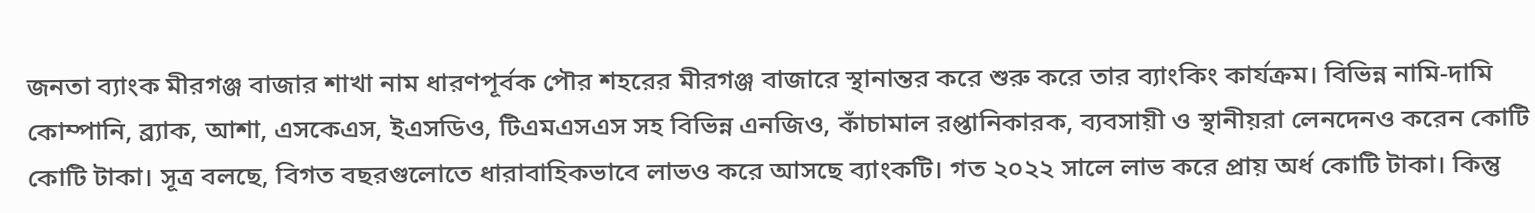জনতা ব্যাংক মীরগঞ্জ বাজার শাখা নাম ধারণপূর্বক পৌর শহরের মীরগঞ্জ বাজারে স্থানান্তর করে শুরু করে তার ব্যাংকিং কার্যক্রম। বিভিন্ন নামি-দামি কোম্পানি, ব্র্যাক, আশা, এসকেএস, ইএসডিও, টিএমএসএস সহ বিভিন্ন এনজিও, কাঁচামাল রপ্তানিকারক, ব্যবসায়ী ও স্থানীয়রা লেনদেনও করেন কোটি কোটি টাকা। সূত্র বলছে, বিগত বছরগুলোতে ধারাবাহিকভাবে লাভও করে আসছে ব্যাংকটি। গত ২০২২ সালে লাভ করে প্রায় অর্ধ কোটি টাকা। কিন্তু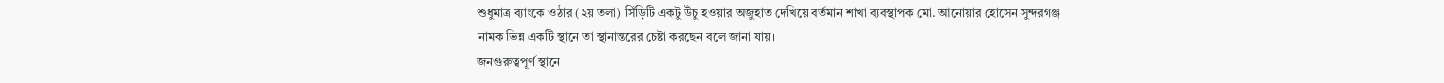শুধুমাত্র ব্যাংকে ওঠার (২য় তলা) সিঁড়িটি একটু উঁচু হওয়ার অজুহাত দেখিয়ে বর্তমান শাখা ব্যবস্থাপক মো. আনোয়ার হোসেন সুন্দরগঞ্জ নামক ভিন্ন একটি স্থানে তা স্থানান্তরের চেষ্টা করছেন বলে জানা যায়।
জনগুরুত্বপূর্ণ স্থানে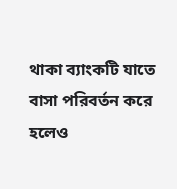থাকা ব্যাংকটি যাতে বাসা পরিবর্তন করে হলেও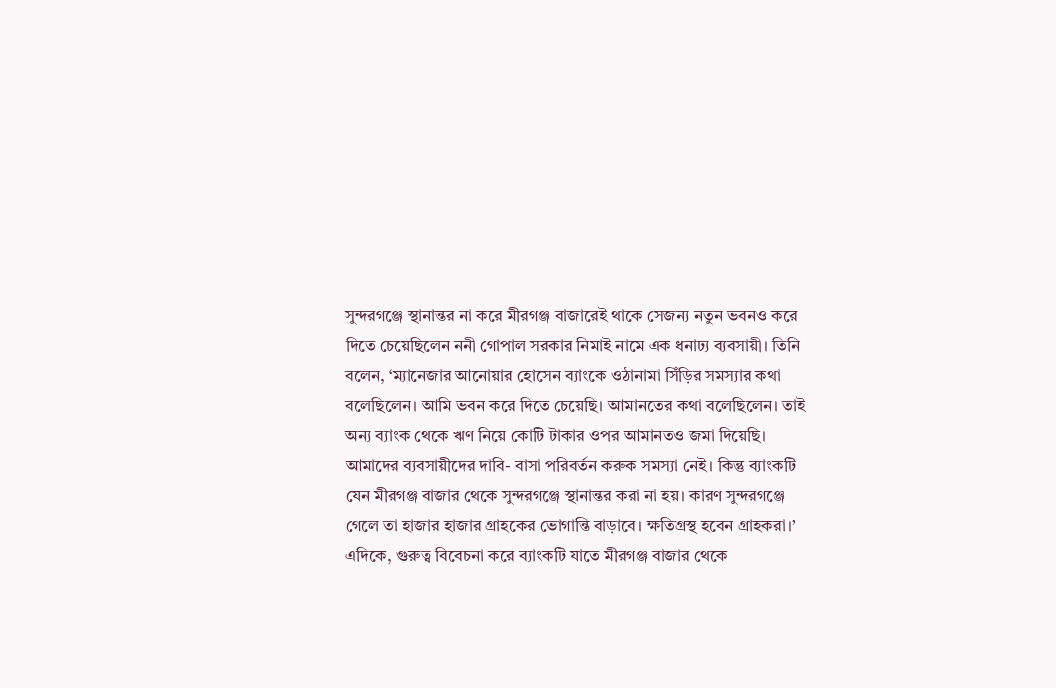সুন্দরগঞ্জে স্থানান্তর না করে মীরগঞ্জ বাজারেই থাকে সেজন্য নতুন ভবনও করে দিতে চেয়েছিলেন ননী গোপাল সরকার নিমাই নামে এক ধনাঢ্য ব্যবসায়ী। তিনি বলেন, ‘ম্যানেজার আনোয়ার হোসেন ব্যাংকে ওঠানামা সিঁড়ির সমস্যার কথা বলেছিলেন। আমি ভবন করে দিতে চেয়েছি। আমানতের কথা বলেছিলেন। তাই অন্য ব্যাংক থেকে ঋণ নিয়ে কোটি টাকার ওপর আমানতও জমা দিয়েছি। আমাদের ব্যবসায়ীদের দাবি- বাসা পরিবর্তন করুক সমস্যা নেই। কিন্তু ব্যাংকটি যেন মীরগঞ্জ বাজার থেকে সুন্দরগঞ্জে স্থানান্তর করা না হয়। কারণ সুন্দরগঞ্জে গেলে তা হাজার হাজার গ্রাহকের ভোগান্তি বাড়াবে। ক্ষতিগ্রস্থ হবেন গ্রাহকরা।’
এদিকে, গুরুত্ব বিবেচনা করে ব্যাংকটি যাতে মীরগঞ্জ বাজার থেকে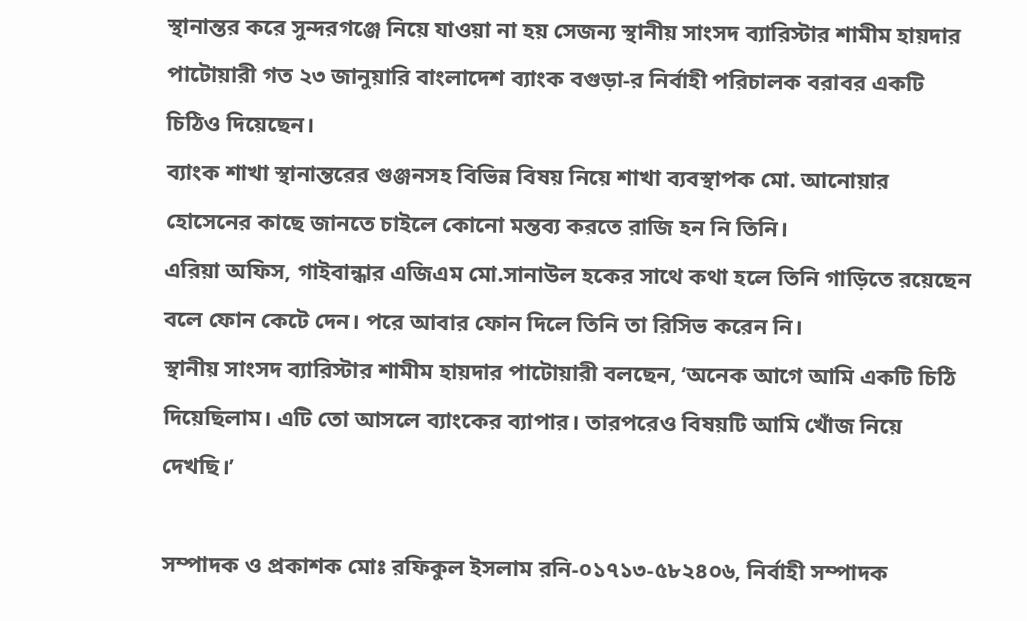স্থানান্তর করে সুন্দরগঞ্জে নিয়ে যাওয়া না হয় সেজন্য স্থানীয় সাংসদ ব্যারিস্টার শামীম হায়দার পাটোয়ারী গত ২৩ জানুয়ারি বাংলাদেশ ব্যাংক বগুড়া-র নির্বাহী পরিচালক বরাবর একটি চিঠিও দিয়েছেন।
ব্যাংক শাখা স্থানান্তরের গুঞ্জনসহ বিভিন্ন বিষয় নিয়ে শাখা ব্যবস্থাপক মো. আনোয়ার হোসেনের কাছে জানতে চাইলে কোনো মন্তব্য করতে রাজি হন নি তিনি।
এরিয়া অফিস, গাইবান্ধার এজিএম মো.সানাউল হকের সাথে কথা হলে তিনি গাড়িতে রয়েছেন বলে ফোন কেটে দেন। পরে আবার ফোন দিলে তিনি তা রিসিভ করেন নি।
স্থানীয় সাংসদ ব্যারিস্টার শামীম হায়দার পাটোয়ারী বলছেন, ‘অনেক আগে আমি একটি চিঠি দিয়েছিলাম। এটি তো আসলে ব্যাংকের ব্যাপার। তারপরেও বিষয়টি আমি খোঁজ নিয়ে দেখছি।’

সম্পাদক ও প্রকাশক মোঃ রফিকুল ইসলাম রনি-০১৭১৩-৫৮২৪০৬, নির্বাহী সম্পাদক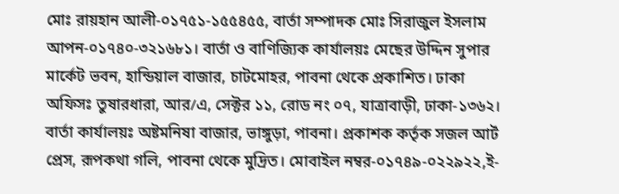মোঃ রায়হান আলী-০১৭৫১-১৫৫৪৫৫, বার্তা সম্পাদক মোঃ সিরাজুল ইসলাম আপন-০১৭৪০-৩২১৬৮১। বার্তা ও বাণিজ্যিক কার্যালয়ঃ মেছের উদ্দিন সুপার মার্কেট ভবন, হান্ডিয়াল বাজার, চাটমোহর, পাবনা থেকে প্রকাশিত। ঢাকা অফিসঃ তুষারধারা, আর/এ, সেক্টর ১১, রোড নং ০৭, যাত্রাবাড়ী, ঢাকা-১৩৬২। বার্তা কার্যালয়ঃ অষ্টমনিষা বাজার, ভাঙ্গুড়া, পাবনা। প্রকাশক কর্তৃক সজল আর্ট প্রেস, রূপকথা গলি, পাবনা থেকে মুদ্রিত। মোবাইল নম্বর-০১৭৪৯-০২২৯২২,ই-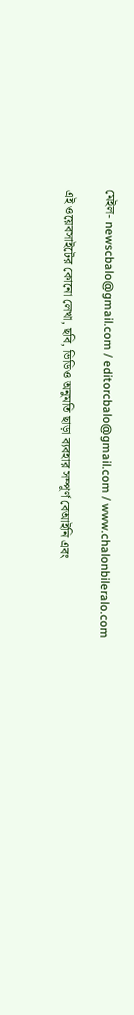মেইল- newscbalo@gmail.com / editorcbalo@gmail.com / www.chalonbileralo.com

এই ওয়েবসাইটের কোনো লেখা, ছবি, ভিডিও অনুমতি ছাড়া ব্যবহার সম্পূর্ণ বেআইনি এবং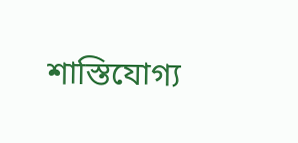শাস্তিযোগ্য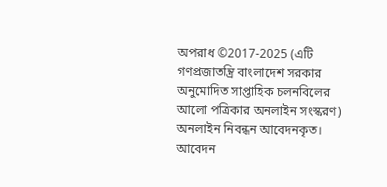অপরাধ ©2017-2025 (এটি গণপ্রজাতন্ত্রি বাংলাদেশ সরকার অনুমোদিত সাপ্তাহিক চলনবিলের আলো পত্রিকার অনলাইন সংস্করণ) অনলাইন নিবন্ধন আবেদনকৃত। আবেদন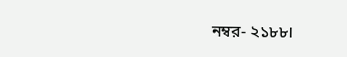নম্বর- ২১৮৮।